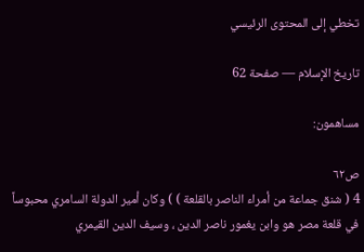تخطي إلى المحتوى الرئيسي

تاريخ الإسلام — صفحة 62

مساهمون:

ص٦٢
4 ( شنق جماعة من أمراء الناصر بالقلعة ) ) وكان أمير الدولة السامري محبوساً في قلعة مصر هو وابن يغمور ناصر الدين ، وسيف الدين القيمري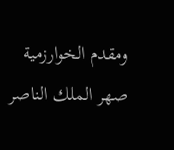ومقدم الخوارزمية صهر الملك الناصر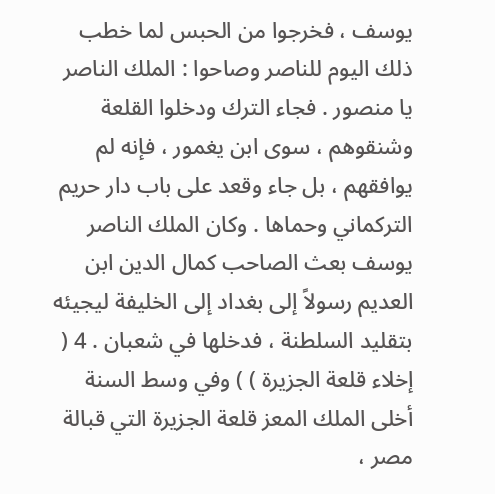يوسف ، فخرجوا من الحبس لما خطب ذلك اليوم للناصر وصاحوا : الملك الناصر يا منصور . فجاء الترك ودخلوا القلعة وشنقوهم ، سوى ابن يغمور ، فإنه لم يوافقهم ، بل جاء وقعد على باب دار حريم التركماني وحماها . وكان الملك الناصر يوسف بعث الصاحب كمال الدين ابن العديم رسولاً إلى بغداد إلى الخليفة ليجيئه بتقليد السلطنة ، فدخلها في شعبان . 4 ( إخلاء قلعة الجزيرة ) ) وفي وسط السنة أخلى الملك المعز قلعة الجزيرة التي قبالة مصر ،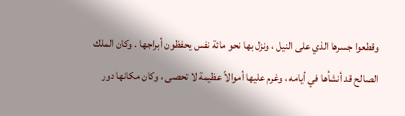وقطعوا جسرها الذي على النيل ، ونزل بها نحو مائة نفس يحفظون أبراجها . وكان الملك الصالح قد أنشأها في أيامه ، وغرم عليها أموالاً عظيمة لا تحصى ، وكان مكانها دور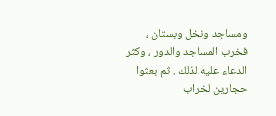ومساجد ونخل وبستان ، فخرب المساجد والدور ، وكثر الدعاء عليه لذلك . ثم بعثوا حجارين لخراب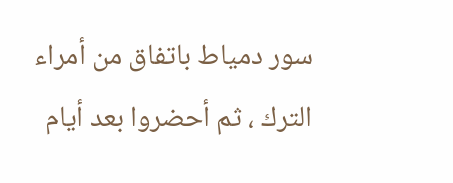سور دمياط باتفاق من أمراء الترك ، ثم أحضروا بعد أيام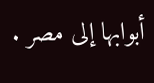أبوابها إلى مصر .